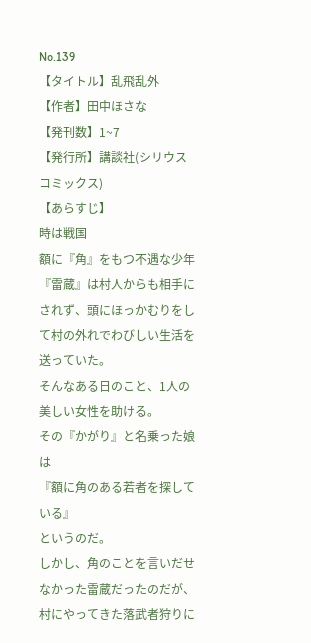No.139
【タイトル】乱飛乱外
【作者】田中ほさな
【発刊数】1~7
【発行所】講談社(シリウスコミックス)
【あらすじ】
時は戦国
額に『角』をもつ不遇な少年『雷蔵』は村人からも相手にされず、頭にほっかむりをして村の外れでわびしい生活を送っていた。
そんなある日のこと、1人の美しい女性を助ける。
その『かがり』と名乗った娘は
『額に角のある若者を探している』
というのだ。
しかし、角のことを言いだせなかった雷蔵だったのだが、村にやってきた落武者狩りに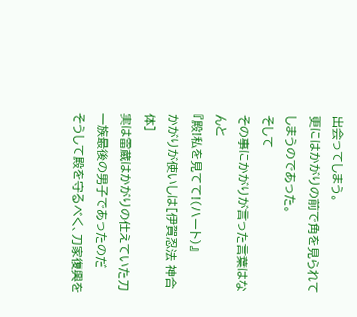出会ってしまう。
更にはかがりの前で角を見られてしまうのであった。
そして
その事にかがりが言った言葉はなんと
『殿!私を見てて!(ハート)』
かがりが使いしは[伊賀忍法 神合体]
実は雷蔵はかがりの仕えていた刀一族最後の男子であったのだ
そうして殿を守るべく、刀家復興を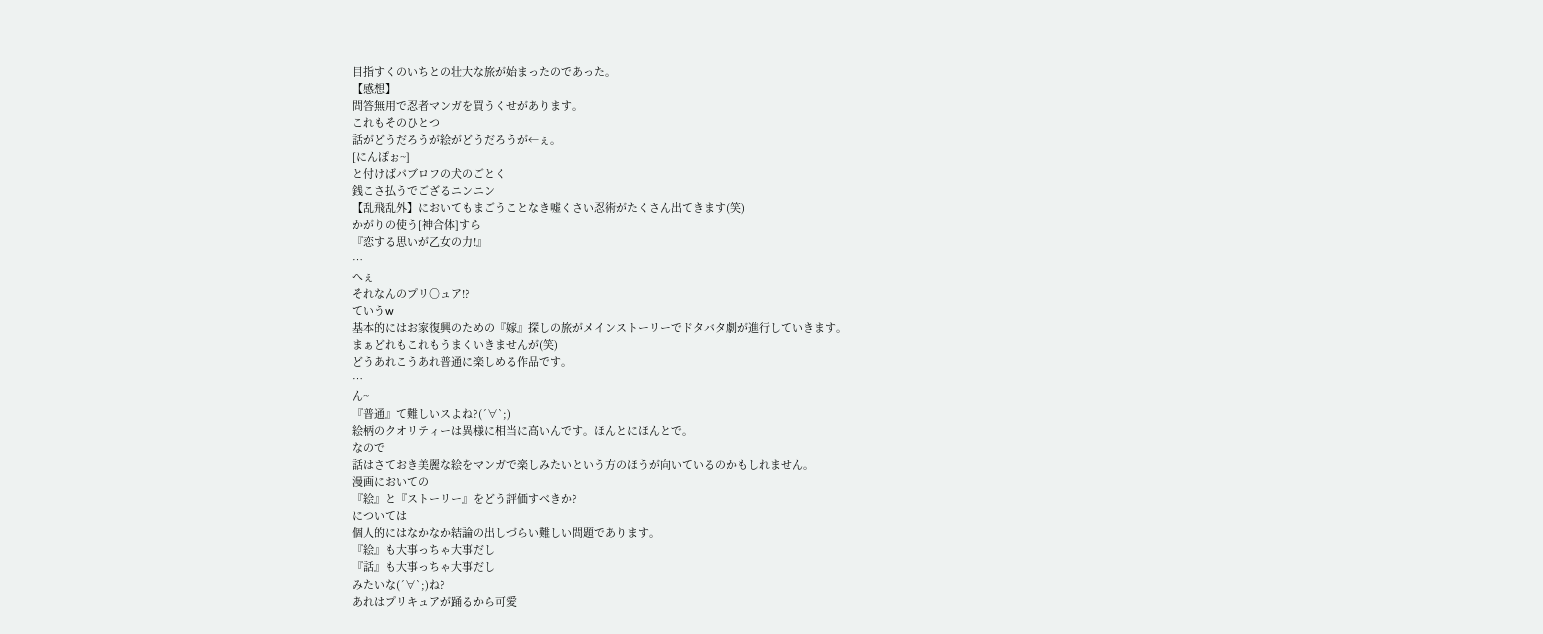目指すくのいちとの壮大な旅が始まったのであった。
【感想】
問答無用で忍者マンガを買うくせがあります。
これもそのひとつ
話がどうだろうが絵がどうだろうが←ぇ。
[にんぽぉ~]
と付けばパブロフの犬のごとく
銭こさ払うでござるニンニン
【乱飛乱外】においてもまごうことなき嘘くさい忍術がたくさん出てきます(笑)
かがりの使う[神合体]すら
『恋する思いが乙女の力!』
…
へぇ
それなんのプリ○ュア!?
ていうw
基本的にはお家復興のための『嫁』探しの旅がメインストーリーでドタバタ劇が進行していきます。
まぁどれもこれもうまくいきませんが(笑)
どうあれこうあれ普通に楽しめる作品です。
…
ん~
『普通』て難しいスよね?(´∀`;)
絵柄のクオリティーは異様に相当に高いんです。ほんとにほんとで。
なので
話はさておき美麗な絵をマンガで楽しみたいという方のほうが向いているのかもしれません。
漫画においての
『絵』と『ストーリー』をどう評価すべきか?
については
個人的にはなかなか結論の出しづらい難しい問題であります。
『絵』も大事っちゃ大事だし
『話』も大事っちゃ大事だし
みたいな(´∀`;)ね?
あれはプリキュアが踊るから可愛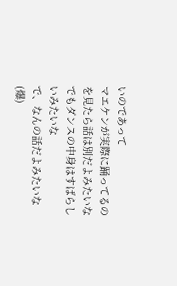いのであって
マエケンが実際に踊ってるのを見たら話は別だよみたいな
でもダンスの中身はすばらしいみたいな
で、なんの話だよみたいな(爆)